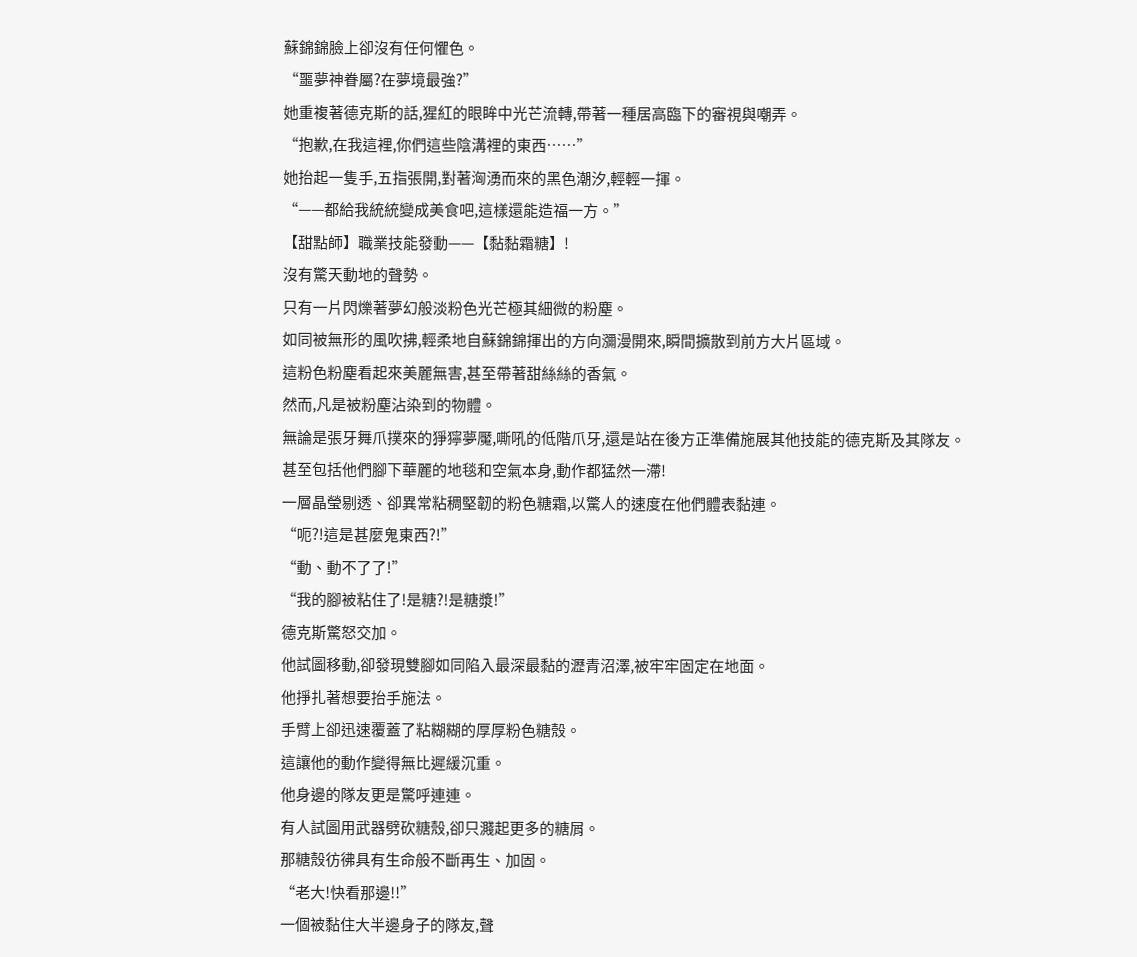蘇錦錦臉上卻沒有任何懼色。
“噩夢神眷屬?在夢境最強?”
她重複著德克斯的話,猩紅的眼眸中光芒流轉,帶著一種居高臨下的審視與嘲弄。
“抱歉,在我這裡,你們這些陰溝裡的東西……”
她抬起一隻手,五指張開,對著洶湧而來的黑色潮汐,輕輕一揮。
“——都給我統統變成美食吧,這樣還能造福一方。”
【甜點師】職業技能發動——【黏黏霜糖】!
沒有驚天動地的聲勢。
只有一片閃爍著夢幻般淡粉色光芒極其細微的粉塵。
如同被無形的風吹拂,輕柔地自蘇錦錦揮出的方向瀰漫開來,瞬間擴散到前方大片區域。
這粉色粉塵看起來美麗無害,甚至帶著甜絲絲的香氣。
然而,凡是被粉塵沾染到的物體。
無論是張牙舞爪撲來的猙獰夢魘,嘶吼的低階爪牙,還是站在後方正準備施展其他技能的德克斯及其隊友。
甚至包括他們腳下華麗的地毯和空氣本身,動作都猛然一滯!
一層晶瑩剔透、卻異常粘稠堅韌的粉色糖霜,以驚人的速度在他們體表黏連。
“呃?!這是甚麼鬼東西?!”
“動、動不了了!”
“我的腳被粘住了!是糖?!是糖漿!”
德克斯驚怒交加。
他試圖移動,卻發現雙腳如同陷入最深最黏的瀝青沼澤,被牢牢固定在地面。
他掙扎著想要抬手施法。
手臂上卻迅速覆蓋了粘糊糊的厚厚粉色糖殼。
這讓他的動作變得無比遲緩沉重。
他身邊的隊友更是驚呼連連。
有人試圖用武器劈砍糖殼,卻只濺起更多的糖屑。
那糖殼彷彿具有生命般不斷再生、加固。
“老大!快看那邊!!”
一個被黏住大半邊身子的隊友,聲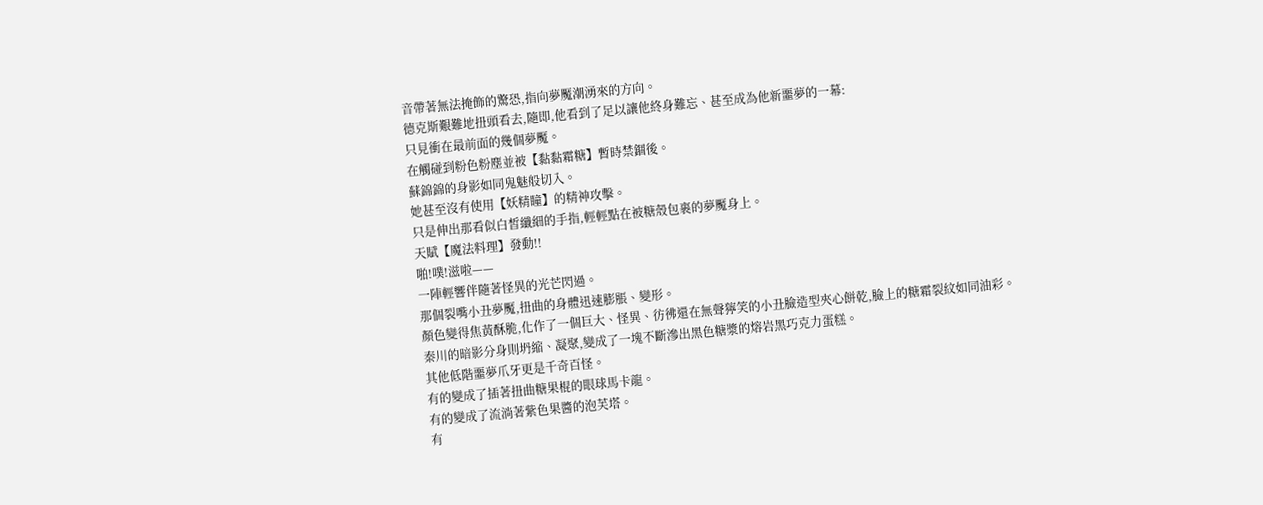音帶著無法掩飾的驚恐,指向夢魘潮湧來的方向。
德克斯艱難地扭頭看去,隨即,他看到了足以讓他終身難忘、甚至成為他新噩夢的一幕:
只見衝在最前面的幾個夢魘。
在觸碰到粉色粉塵並被【黏黏霜糖】暫時禁錮後。
蘇錦錦的身影如同鬼魅般切入。
她甚至沒有使用【妖精瞳】的精神攻擊。
只是伸出那看似白皙纖細的手指,輕輕點在被糖殼包裹的夢魘身上。
天賦【魔法料理】發動!!
啪!噗!滋啦——
一陣輕響伴隨著怪異的光芒閃過。
那個裂嘴小丑夢魘,扭曲的身體迅速膨脹、變形。
顏色變得焦黃酥脆,化作了一個巨大、怪異、彷彿還在無聲獰笑的小丑臉造型夾心餅乾,臉上的糖霜裂紋如同油彩。
秦川的暗影分身則坍縮、凝聚,變成了一塊不斷滲出黑色糖漿的熔岩黑巧克力蛋糕。
其他低階噩夢爪牙更是千奇百怪。
有的變成了插著扭曲糖果棍的眼球馬卡龍。
有的變成了流淌著紫色果醬的泡芙塔。
有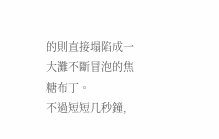的則直接塌陷成一大灘不斷冒泡的焦糖布丁。
不過短短几秒鐘,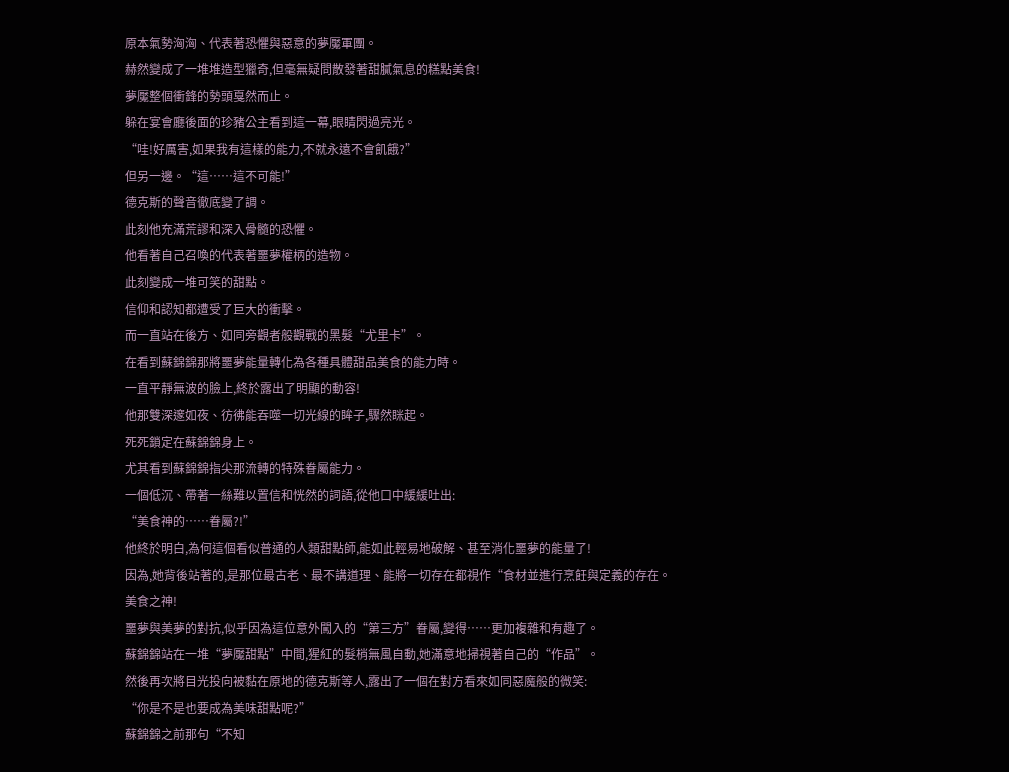原本氣勢洶洶、代表著恐懼與惡意的夢魘軍團。
赫然變成了一堆堆造型獵奇,但毫無疑問散發著甜膩氣息的糕點美食!
夢魘整個衝鋒的勢頭戛然而止。
躲在宴會廳後面的珍豬公主看到這一幕,眼睛閃過亮光。
“哇!好厲害,如果我有這樣的能力,不就永遠不會飢餓?”
但另一邊。“這……這不可能!”
德克斯的聲音徹底變了調。
此刻他充滿荒謬和深入骨髓的恐懼。
他看著自己召喚的代表著噩夢權柄的造物。
此刻變成一堆可笑的甜點。
信仰和認知都遭受了巨大的衝擊。
而一直站在後方、如同旁觀者般觀戰的黑髮“尤里卡”。
在看到蘇錦錦那將噩夢能量轉化為各種具體甜品美食的能力時。
一直平靜無波的臉上,終於露出了明顯的動容!
他那雙深邃如夜、彷彿能吞噬一切光線的眸子,驟然眯起。
死死鎖定在蘇錦錦身上。
尤其看到蘇錦錦指尖那流轉的特殊眷屬能力。
一個低沉、帶著一絲難以置信和恍然的詞語,從他口中緩緩吐出:
“美食神的……眷屬?!”
他終於明白,為何這個看似普通的人類甜點師,能如此輕易地破解、甚至消化噩夢的能量了!
因為,她背後站著的,是那位最古老、最不講道理、能將一切存在都視作“食材並進行烹飪與定義的存在。
美食之神!
噩夢與美夢的對抗,似乎因為這位意外闖入的“第三方”眷屬,變得……更加複雜和有趣了。
蘇錦錦站在一堆“夢魘甜點”中間,猩紅的髮梢無風自動,她滿意地掃視著自己的“作品”。
然後再次將目光投向被黏在原地的德克斯等人,露出了一個在對方看來如同惡魔般的微笑:
“你是不是也要成為美味甜點呢?”
蘇錦錦之前那句“不知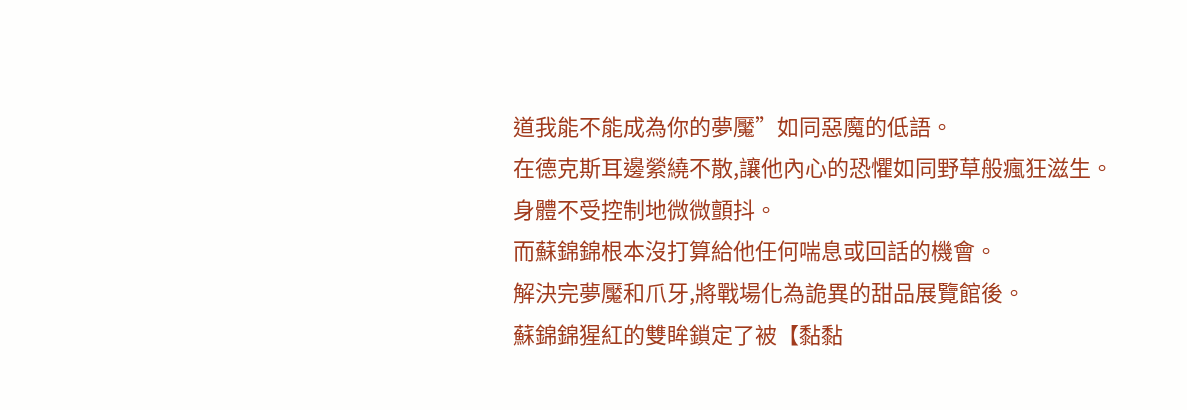道我能不能成為你的夢魘”如同惡魔的低語。
在德克斯耳邊縈繞不散,讓他內心的恐懼如同野草般瘋狂滋生。
身體不受控制地微微顫抖。
而蘇錦錦根本沒打算給他任何喘息或回話的機會。
解決完夢魘和爪牙,將戰場化為詭異的甜品展覽館後。
蘇錦錦猩紅的雙眸鎖定了被【黏黏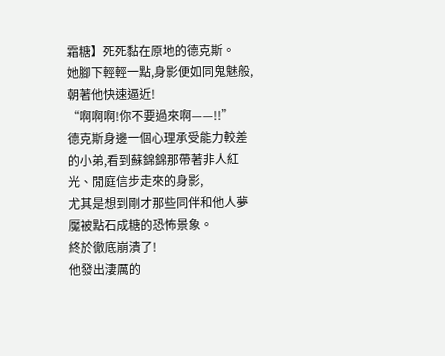霜糖】死死黏在原地的德克斯。
她腳下輕輕一點,身影便如同鬼魅般,朝著他快速逼近!
“啊啊啊!你不要過來啊——!!”
德克斯身邊一個心理承受能力較差的小弟,看到蘇錦錦那帶著非人紅光、閒庭信步走來的身影,
尤其是想到剛才那些同伴和他人夢魘被點石成糖的恐怖景象。
終於徹底崩潰了!
他發出淒厲的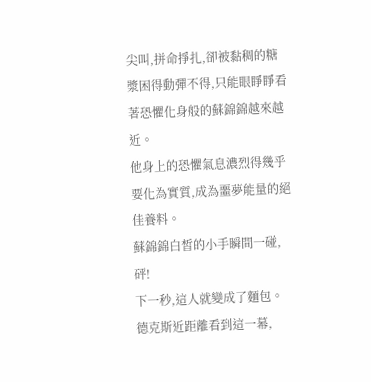尖叫,拼命掙扎,卻被黏稠的糖漿困得動彈不得,只能眼睜睜看著恐懼化身般的蘇錦錦越來越近。
他身上的恐懼氣息濃烈得幾乎要化為實質,成為噩夢能量的絕佳養料。
蘇錦錦白皙的小手瞬間一碰,
砰!
下一秒,這人就變成了麵包。
德克斯近距離看到這一幕,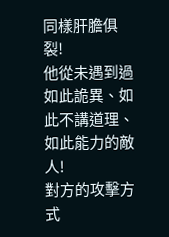同樣肝膽俱裂!
他從未遇到過如此詭異、如此不講道理、如此能力的敵人!
對方的攻擊方式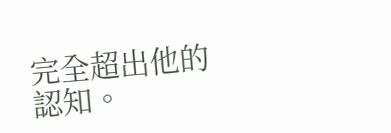完全超出他的認知。